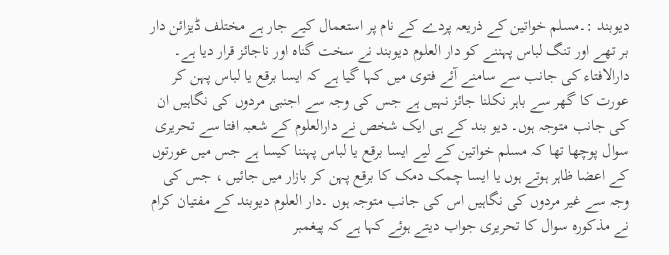دیوبند :۔مسلم خواتین کے ذریعہ پردے کے نام پر استعمال کیے جار ہے مختلف ڈیزائن دار بر تھے اور تنگ لباس پہننے کو دار العلوم دیوبند نے سخت گناہ اور ناجائز قرار دیا ہے۔ دارالافتاء کی جانب سے سامنے آئے فتوی میں کہا گیا ہے کہ ایسا برقع یا لباس پہن کر عورت کا گھر سے باہر نکلنا جائز نہیں ہے جس کی وجہ سے اجنبی مردوں کی نگاہیں ان کی جانب متوجہ ہوں۔ دیو بند کے ہی ایک شخص نے دارالعلوم کے شعبہ افتا سے تحریری سوال پوچھا تھا کہ مسلم خواتین کے لیے ایسا برقع یا لباس پہننا کیسا ہے جس میں عورتوں کے اعضا ظاہر ہوتے ہوں یا ایسا چمک دمک کا برقع پہن کر بازار میں جائیں ، جس کی وجہ سے غیر مردوں کی نگاہیں اس کی جانب متوجہ ہوں ۔دار العلوم دیوبند کے مفتیان کرام نے مذکورہ سوال کا تحریری جواب دیتے ہوئے کہا ہے کہ پیغمبر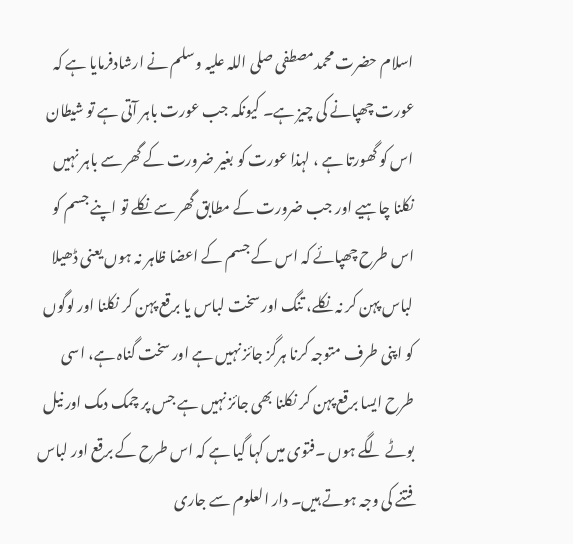اسلام حضرت محمدمصطفی صلی اللہ علیہ وسلم نے ارشادفرمایا ہے کہ عورت چھپانے کی چیز ہے۔ کیونکہ جب عورت باہر آتی ہے تو شیطان اس کو گھورتا ہے ، لہذا عورت کو بغیر ضرورت کے گھر سے باہر نہیں نکلنا چاہیے اور جب ضرورت کے مطابق گھر سے نکلے تو اپنے جسم کو اس طرح چھپائے کہ اس کے جسم کے اعضا ظاہر نہ ہوں یعنی ڈھیلا لباس پہن کر نہ نکلے، تنگ اور سخت لباس یا برقع پہن کر نکلنا اور لوگوں کو اپنی طرف متوجہ کرنا ہرگز جائز نہیں ہے اور سخت گناہ ہے، اسی طرح ایسا برقع پہن کر نکلنا بھی جائز نہیں ہے جس پر چمک دمک اور نیل بوٹے لگے ہوں ۔فتوی میں کہا گیا ہے کہ اس طرح کے برقع اور لباس فتنے کی وجہ ہوتے ہیں۔ دار العلوم سے جاری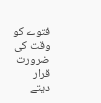فتوے کو وقت کی ضرورت قرار دیتے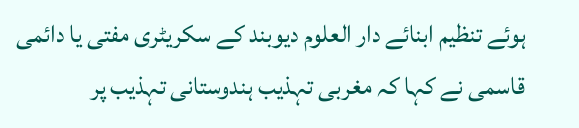ہوئے تنظیم ابنائے دار العلوم دیوبند کے سکریٹری مفتی یا دائمی قاسمی نے کہا کہ مغربی تہذیب ہندوستانی تہذیب پر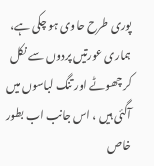پوری طرح حاوی ہو چکی ہے، ہماری عورتیں پردوں سے نکل کر چھوٹے اور تنگ لباسوں میں آگئی ہیں ، اس جانب اب بطور خاص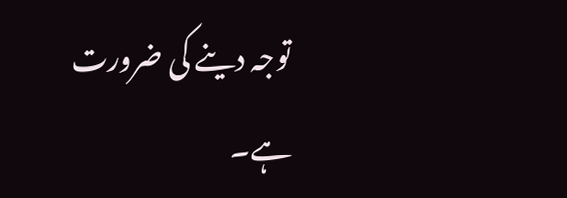توجہ دینے کی ضرورت ہے۔